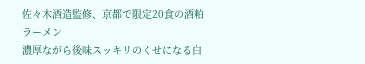佐々木酒造監修、京都で限定20食の酒粕ラーメン
濃厚ながら後味スッキリのくせになる白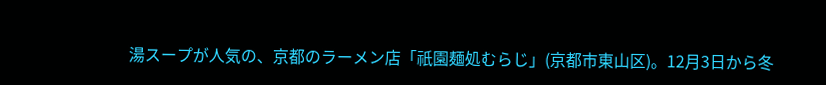湯スープが人気の、京都のラーメン店「祇園麺処むらじ」(京都市東山区)。12月3日から冬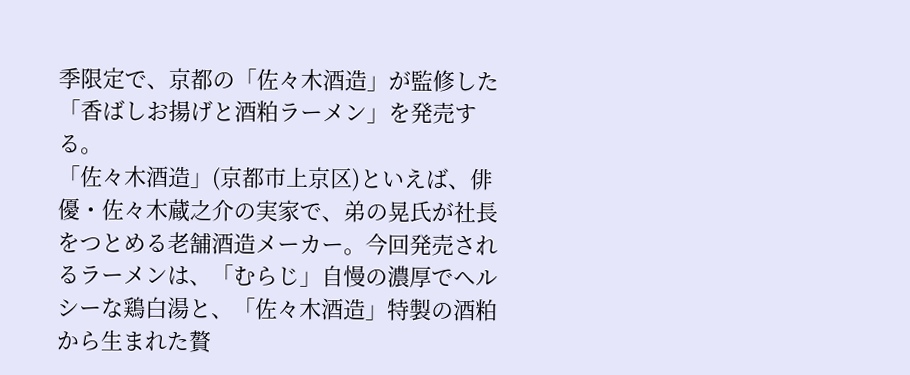季限定で、京都の「佐々木酒造」が監修した「香ばしお揚げと酒粕ラーメン」を発売する。
「佐々木酒造」(京都市上京区)といえば、俳優・佐々木蔵之介の実家で、弟の晃氏が社長をつとめる老舗酒造メーカー。今回発売されるラーメンは、「むらじ」自慢の濃厚でヘルシーな鶏白湯と、「佐々木酒造」特製の酒粕から生まれた贅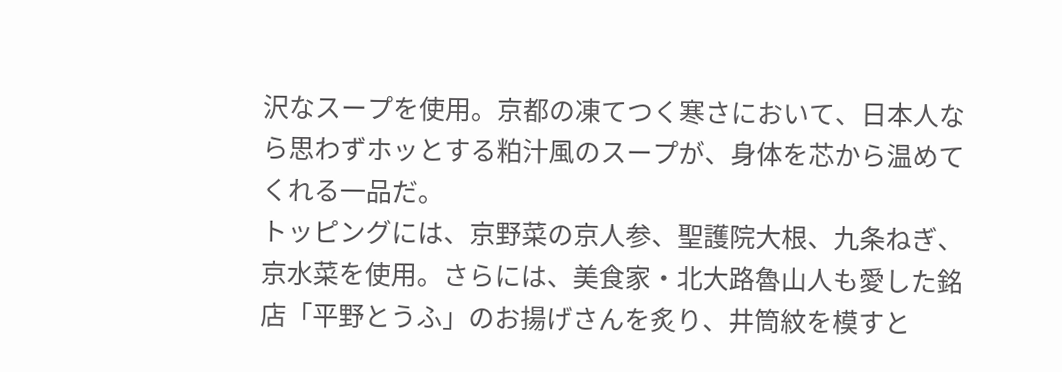沢なスープを使用。京都の凍てつく寒さにおいて、日本人なら思わずホッとする粕汁風のスープが、身体を芯から温めてくれる一品だ。
トッピングには、京野菜の京人参、聖護院大根、九条ねぎ、京水菜を使用。さらには、美食家・北大路魯山人も愛した銘店「平野とうふ」のお揚げさんを炙り、井筒紋を模すと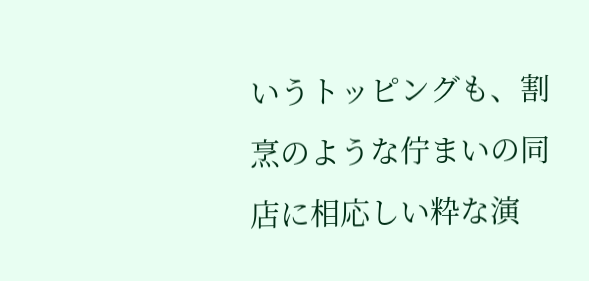いうトッピングも、割烹のような佇まいの同店に相応しい粋な演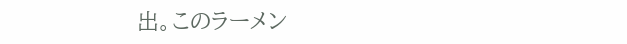出。このラーメン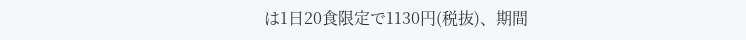は1日20食限定で1130円(税抜)、期間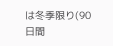は冬季限り(90日間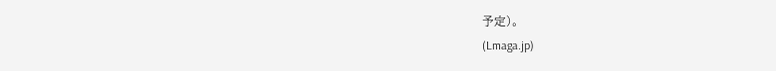予定)。
(Lmaga.jp)